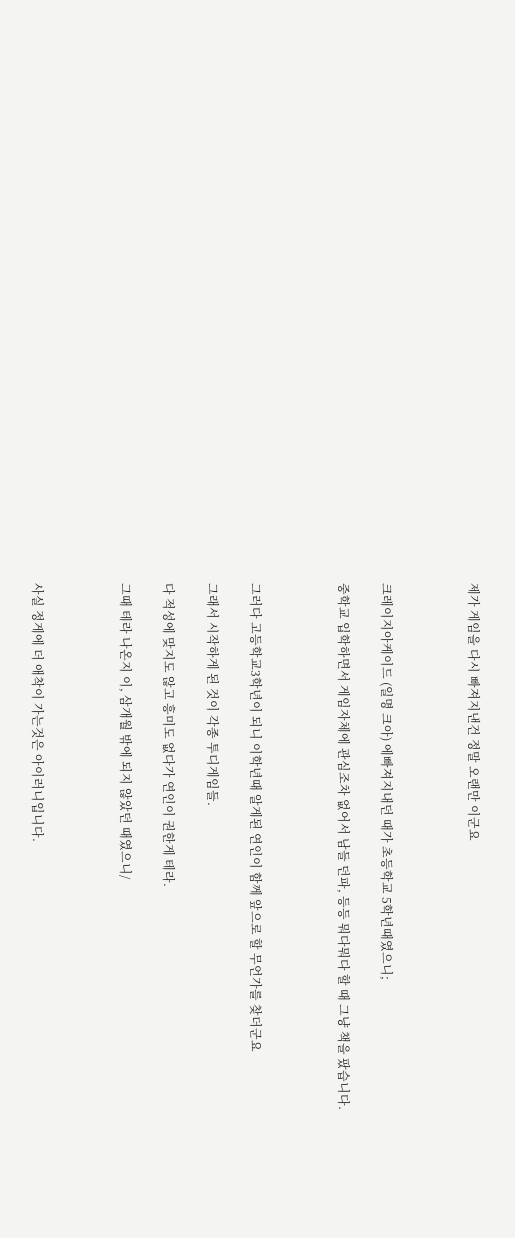제가 게임을 다시 빠져지낸건 정말 오랜만 이군요



크레이지아케이드 (일명 크아) 에빠져지내던 때가 초등학교 5학년때였으니;

중학교 입학하면서 게임자체에 관심조차 없어서 남들 던파, 등등 뭐다뭐다 할 때 그냥 책을 팠습니다.



그러다 고등학교3학년이 되니 이학년때 알게된 연인이 함께 앞으로 할 무언가를 찾더군요

그래서 시작하게 된 것이 각종 투디게임들.

다 적성에 맞지도 않고 흥미도 없다가 연인이 권한게 테라.

그때 테라 나온지 이, 삼개월 밖에 되지 않았던 때였으니/



사실 정게에 더 애착이 가는것은 아이러니입니다.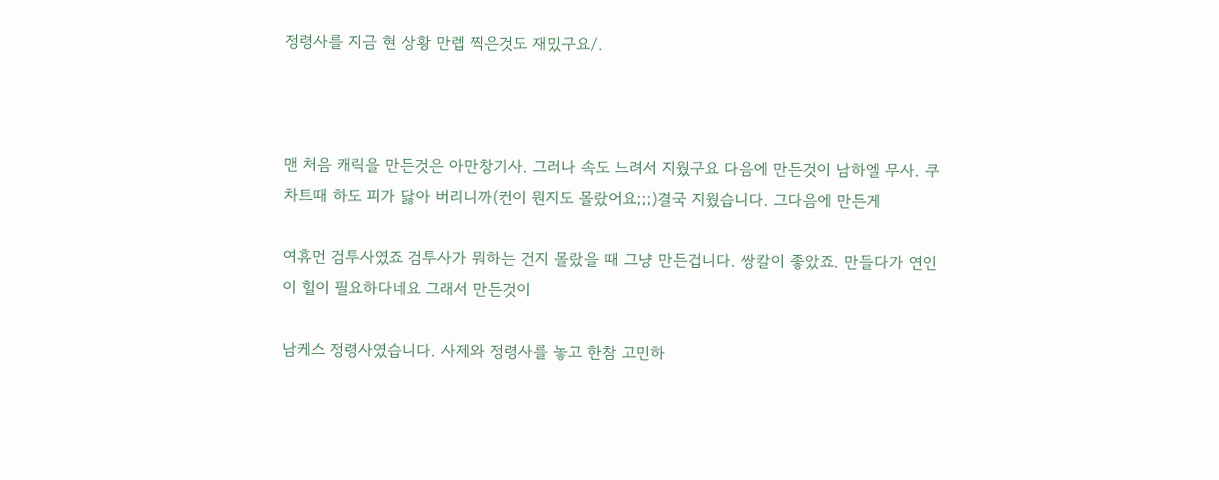정령사를 지금 현 상황 만렙 찍은것도 재밌구요/.



맨 처음 캐릭을 만든것은 아만창기사. 그러나 속도 느려서 지웠구요 다음에 만든것이 남하엘 무사. 쿠차트때 하도 피가 닳아 버리니까(컨이 뭔지도 몰랐어요;;;)결국 지웠습니다. 그다음에 만든게

여휴먼 검투사였죠 검투사가 뭐하는 건지 몰랐을 때 그냥 만든겁니다. 쌍칼이 좋았죠. 만들다가 연인이 힐이 필요하다네요 그래서 만든것이

남케스 정령사였습니다. 사제와 정령사를 놓고 한참 고민하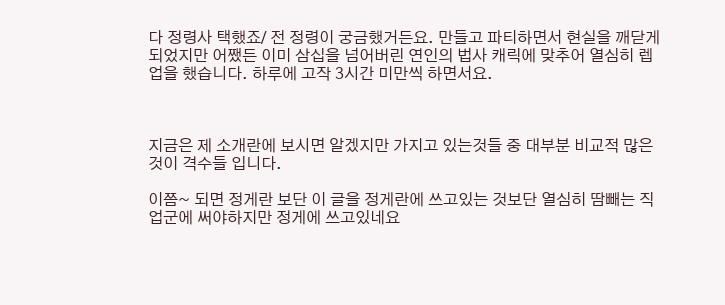다 정령사 택했죠/ 전 정령이 궁금했거든요. 만들고 파티하면서 현실을 깨닫게 되었지만 어쨌든 이미 삼십을 넘어버린 연인의 법사 캐릭에 맞추어 열심히 렙업을 했습니다. 하루에 고작 3시간 미만씩 하면서요.



지금은 제 소개란에 보시면 알겠지만 가지고 있는것들 중 대부분 비교적 많은것이 격수들 입니다.

이쯤~ 되면 정게란 보단 이 글을 정게란에 쓰고있는 것보단 열심히 땀빼는 직업군에 써야하지만 정게에 쓰고있네요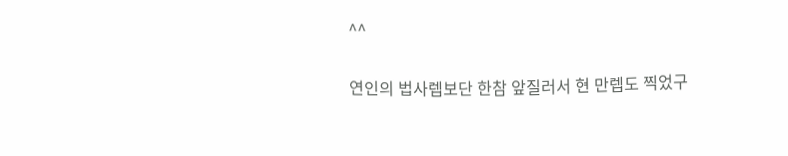^^

연인의 법사렙보단 한참 앞질러서 현 만렙도 찍었구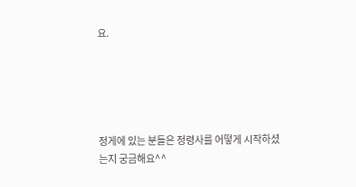요.





정게에 있는 분들은 정령사를 어떻게 시작하셨는지 궁금해요^^